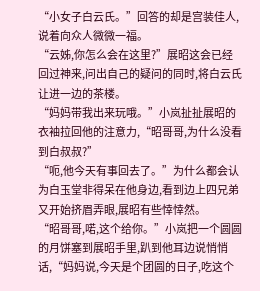“小女子白云氏。”回答的却是宫装佳人,说着向众人微微一福。
“云姊,你怎么会在这里?”展昭这会已经回过神来,问出自己的疑问的同时,将白云氏让进一边的茶楼。
“妈妈带我出来玩哦。”小岚扯扯展昭的衣袖拉回他的注意力,“昭哥哥,为什么没看到白叔叔?”
“呃,他今天有事回去了。”为什么都会认为白玉堂非得呆在他身边,看到边上四兄弟又开始挤眉弄眼,展昭有些悻悻然。
“昭哥哥,喏,这个给你。”小岚把一个圆圆的月饼塞到展昭手里,趴到他耳边说悄悄话,“妈妈说,今天是个团圆的日子,吃这个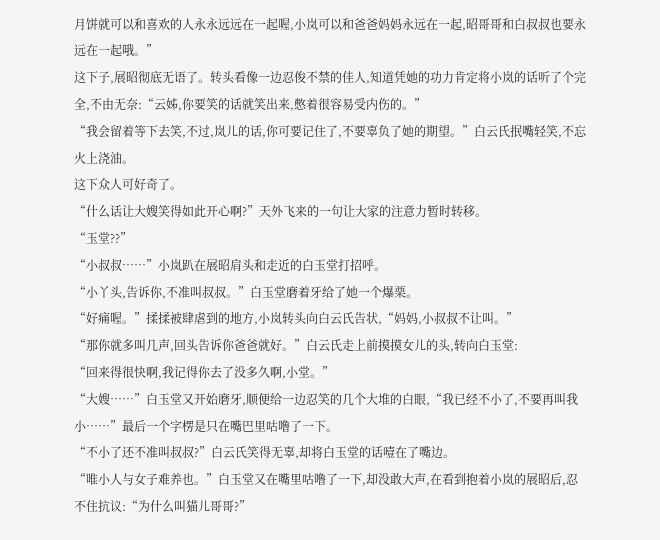月饼就可以和喜欢的人永永远远在一起喔,小岚可以和爸爸妈妈永远在一起,昭哥哥和白叔叔也要永远在一起哦。”
这下子,展昭彻底无语了。转头看像一边忍俊不禁的佳人,知道凭她的功力肯定将小岚的话听了个完全,不由无奈:“云姊,你要笑的话就笑出来,憋着很容易受内伤的。”
“我会留着等下去笑,不过,岚儿的话,你可要记住了,不要辜负了她的期望。”白云氏抿嘴轻笑,不忘火上浇油。
这下众人可好奇了。
“什么话让大嫂笑得如此开心啊?”天外飞来的一句让大家的注意力暂时转移。
“玉堂??”
“小叔叔……”小岚趴在展昭肩头和走近的白玉堂打招呼。
“小丫头,告诉你,不准叫叔叔。”白玉堂磨着牙给了她一个爆栗。
“好痛喔。”揉揉被肆虐到的地方,小岚转头向白云氏告状,“妈妈,小叔叔不让叫。”
“那你就多叫几声,回头告诉你爸爸就好。”白云氏走上前摸摸女儿的头,转向白玉堂:
“回来得很快啊,我记得你去了没多久啊,小堂。”
“大嫂……”白玉堂又开始磨牙,顺便给一边忍笑的几个大堆的白眼,“我已经不小了,不要再叫我小……”最后一个字楞是只在嘴巴里咕噜了一下。
“不小了还不准叫叔叔?”白云氏笑得无辜,却将白玉堂的话噎在了嘴边。
“唯小人与女子难养也。”白玉堂又在嘴里咕噜了一下,却没敢大声,在看到抱着小岚的展昭后,忍不住抗议:“为什么叫猫儿哥哥?”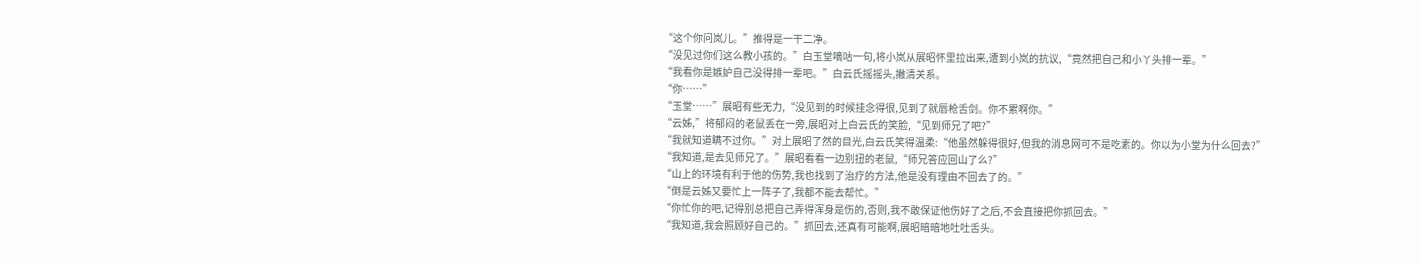“这个你问岚儿。”推得是一干二净。
“没见过你们这么教小孩的。”白玉堂嘀咕一句,将小岚从展昭怀里拉出来,遭到小岚的抗议,“竟然把自己和小丫头排一辈。”
“我看你是嫉妒自己没得排一辈吧。”白云氏摇摇头,撇清关系。
“你……”
“玉堂……”展昭有些无力,“没见到的时候挂念得很,见到了就唇枪舌剑。你不累啊你。”
“云姊,”将郁闷的老鼠丢在一旁,展昭对上白云氏的笑脸,“见到师兄了吧?”
“我就知道瞒不过你。”对上展昭了然的目光,白云氏笑得温柔:“他虽然躲得很好,但我的消息网可不是吃素的。你以为小堂为什么回去?”
“我知道,是去见师兄了。”展昭看看一边别扭的老鼠,“师兄答应回山了么?”
“山上的环境有利于他的伤势,我也找到了治疗的方法,他是没有理由不回去了的。”
“倒是云姊又要忙上一阵子了,我都不能去帮忙。”
“你忙你的吧,记得别总把自己弄得浑身是伤的,否则,我不敢保证他伤好了之后,不会直接把你抓回去。”
“我知道,我会照顾好自己的。”抓回去,还真有可能啊,展昭暗暗地吐吐舌头。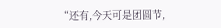“还有,今天可是团圆节,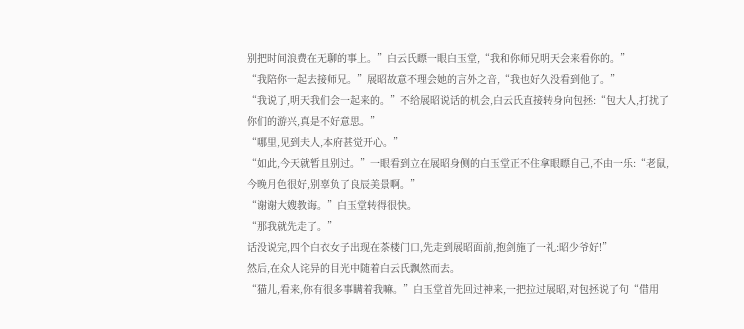别把时间浪费在无聊的事上。”白云氏瞟一眼白玉堂,“我和你师兄明天会来看你的。”
“我陪你一起去接师兄。”展昭故意不理会她的言外之音,“我也好久没看到他了。”
“我说了,明天我们会一起来的。”不给展昭说话的机会,白云氏直接转身向包拯:“包大人,打扰了你们的游兴,真是不好意思。”
“哪里,见到夫人,本府甚觉开心。”
“如此,今天就暂且别过。”一眼看到立在展昭身侧的白玉堂正不住拿眼瞟自己,不由一乐:“老鼠,今晚月色很好,别辜负了良辰美景啊。”
“谢谢大嫂教诲。”白玉堂转得很快。
“那我就先走了。”
话没说完,四个白衣女子出现在茶楼门口,先走到展昭面前,抱剑施了一礼:昭少爷好!”
然后,在众人诧异的目光中随着白云氏飘然而去。
“猫儿,看来,你有很多事瞒着我嘛。”白玉堂首先回过神来,一把拉过展昭,对包拯说了句“借用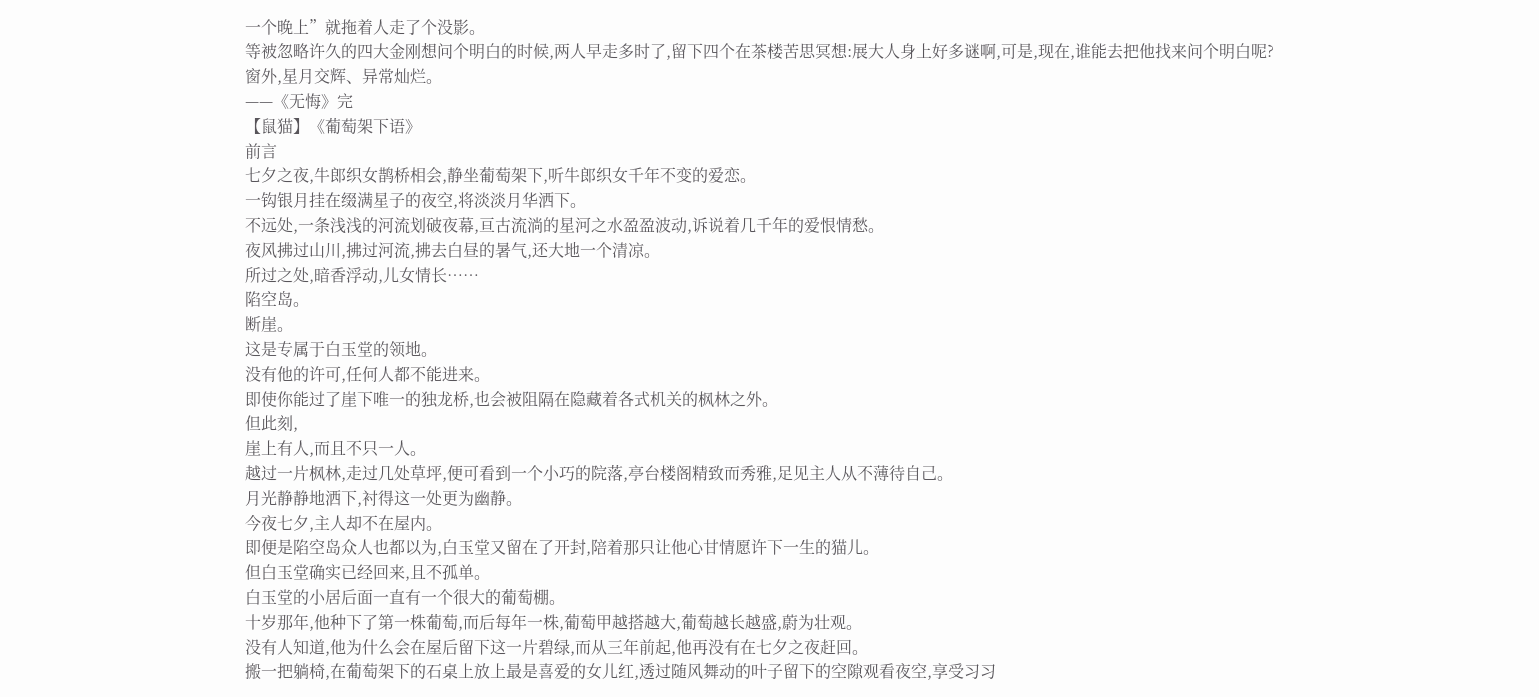一个晚上”就拖着人走了个没影。
等被忽略许久的四大金刚想问个明白的时候,两人早走多时了,留下四个在茶楼苦思冥想:展大人身上好多谜啊,可是,现在,谁能去把他找来问个明白呢?
窗外,星月交辉、异常灿烂。
——《无悔》完
【鼠猫】《葡萄架下语》
前言
七夕之夜,牛郎织女鹊桥相会,静坐葡萄架下,听牛郎织女千年不变的爱恋。
一钩银月挂在缀满星子的夜空,将淡淡月华洒下。
不远处,一条浅浅的河流划破夜幕,亘古流淌的星河之水盈盈波动,诉说着几千年的爱恨情愁。
夜风拂过山川,拂过河流,拂去白昼的暑气,还大地一个清凉。
所过之处,暗香浮动,儿女情长……
陷空岛。
断崖。
这是专属于白玉堂的领地。
没有他的许可,任何人都不能进来。
即使你能过了崖下唯一的独龙桥,也会被阻隔在隐藏着各式机关的枫林之外。
但此刻,
崖上有人,而且不只一人。
越过一片枫林,走过几处草坪,便可看到一个小巧的院落,亭台楼阁精致而秀雅,足见主人从不薄待自己。
月光静静地洒下,衬得这一处更为幽静。
今夜七夕,主人却不在屋内。
即便是陷空岛众人也都以为,白玉堂又留在了开封,陪着那只让他心甘情愿许下一生的猫儿。
但白玉堂确实已经回来,且不孤单。
白玉堂的小居后面一直有一个很大的葡萄棚。
十岁那年,他种下了第一株葡萄,而后每年一株,葡萄甲越搭越大,葡萄越长越盛,蔚为壮观。
没有人知道,他为什么会在屋后留下这一片碧绿,而从三年前起,他再没有在七夕之夜赶回。
搬一把躺椅,在葡萄架下的石桌上放上最是喜爱的女儿红,透过随风舞动的叶子留下的空隙观看夜空,享受习习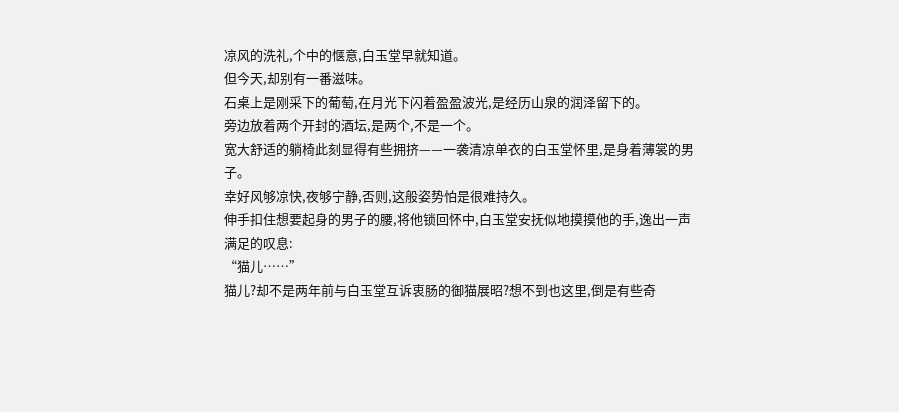凉风的洗礼,个中的惬意,白玉堂早就知道。
但今天,却别有一番滋味。
石桌上是刚采下的葡萄,在月光下闪着盈盈波光,是经历山泉的润泽留下的。
旁边放着两个开封的酒坛,是两个,不是一个。
宽大舒适的躺椅此刻显得有些拥挤——一袭清凉单衣的白玉堂怀里,是身着薄裳的男子。
幸好风够凉快,夜够宁静,否则,这般姿势怕是很难持久。
伸手扣住想要起身的男子的腰,将他锁回怀中,白玉堂安抚似地摸摸他的手,逸出一声满足的叹息:
“猫儿……”
猫儿?却不是两年前与白玉堂互诉衷肠的御猫展昭?想不到也这里,倒是有些奇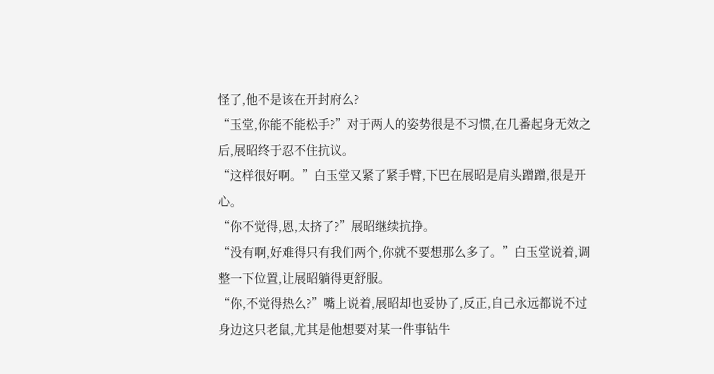怪了,他不是该在开封府么?
“玉堂,你能不能松手?”对于两人的姿势很是不习惯,在几番起身无效之后,展昭终于忍不住抗议。
“这样很好啊。”白玉堂又紧了紧手臂,下巴在展昭是肩头蹭蹭,很是开心。
“你不觉得,恩,太挤了?”展昭继续抗挣。
“没有啊,好难得只有我们两个,你就不要想那么多了。”白玉堂说着,调整一下位置,让展昭躺得更舒服。
“你,不觉得热么?”嘴上说着,展昭却也妥协了,反正,自己永远都说不过身边这只老鼠,尤其是他想要对某一件事钻牛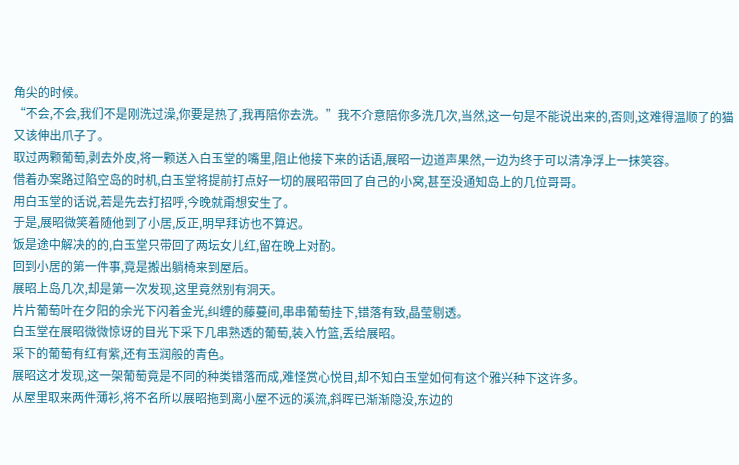角尖的时候。
“不会,不会,我们不是刚洗过澡,你要是热了,我再陪你去洗。”我不介意陪你多洗几次,当然,这一句是不能说出来的,否则,这难得温顺了的猫又该伸出爪子了。
取过两颗葡萄,剥去外皮,将一颗送入白玉堂的嘴里,阻止他接下来的话语,展昭一边道声果然,一边为终于可以清净浮上一抹笑容。
借着办案路过陷空岛的时机,白玉堂将提前打点好一切的展昭带回了自己的小窝,甚至没通知岛上的几位哥哥。
用白玉堂的话说,若是先去打招呼,今晚就甭想安生了。
于是,展昭微笑着随他到了小居,反正,明早拜访也不算迟。
饭是途中解决的的,白玉堂只带回了两坛女儿红,留在晚上对酌。
回到小居的第一件事,竟是搬出躺椅来到屋后。
展昭上岛几次,却是第一次发现,这里竟然别有洞天。
片片葡萄叶在夕阳的余光下闪着金光,纠缠的藤蔓间,串串葡萄挂下,错落有致,晶莹剔透。
白玉堂在展昭微微惊讶的目光下采下几串熟透的葡萄,装入竹篮,丢给展昭。
采下的葡萄有红有紫,还有玉润般的青色。
展昭这才发现,这一架葡萄竟是不同的种类错落而成,难怪赏心悦目,却不知白玉堂如何有这个雅兴种下这许多。
从屋里取来两件薄衫,将不名所以展昭拖到离小屋不远的溪流,斜晖已渐渐隐没,东边的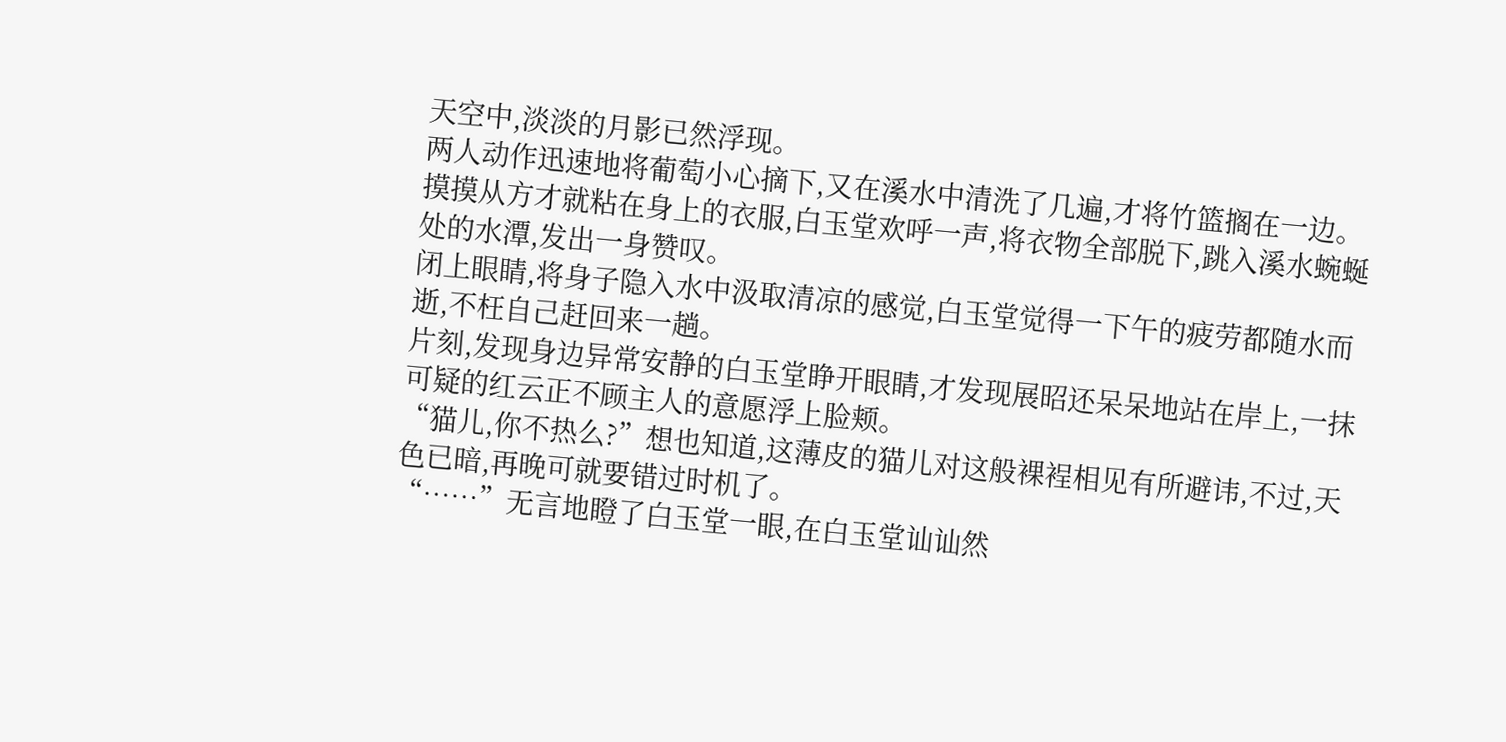天空中,淡淡的月影已然浮现。
两人动作迅速地将葡萄小心摘下,又在溪水中清洗了几遍,才将竹篮搁在一边。
摸摸从方才就粘在身上的衣服,白玉堂欢呼一声,将衣物全部脱下,跳入溪水蜿蜒处的水潭,发出一身赞叹。
闭上眼睛,将身子隐入水中汲取清凉的感觉,白玉堂觉得一下午的疲劳都随水而逝,不枉自己赶回来一趟。
片刻,发现身边异常安静的白玉堂睁开眼睛,才发现展昭还呆呆地站在岸上,一抹可疑的红云正不顾主人的意愿浮上脸颊。
“猫儿,你不热么?”想也知道,这薄皮的猫儿对这般裸裎相见有所避讳,不过,天色已暗,再晚可就要错过时机了。
“……”无言地瞪了白玉堂一眼,在白玉堂讪讪然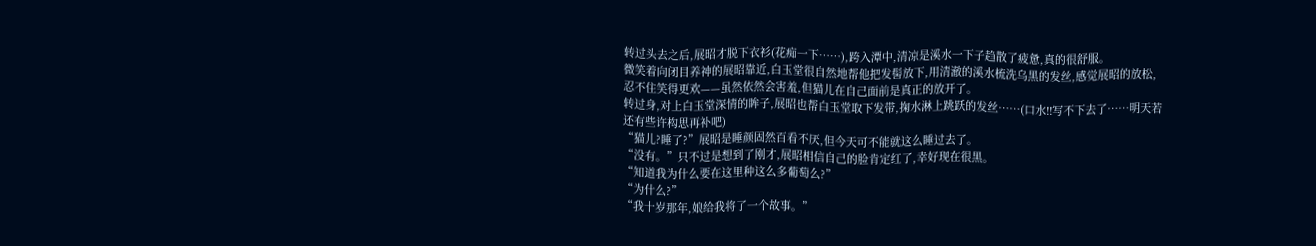转过头去之后,展昭才脱下衣衫(花痴一下……),跨入潭中,清凉是溪水一下子趋散了疲惫,真的很舒服。
微笑着向闭目养神的展昭靠近,白玉堂很自然地帮他把发髻放下,用清澈的溪水梳洗乌黑的发丝,感觉展昭的放松,忍不住笑得更欢——虽然依然会害羞,但猫儿在自己面前是真正的放开了。
转过身,对上白玉堂深情的眸子,展昭也帮白玉堂取下发带,掬水淋上跳跃的发丝……(口水!!写不下去了……明天若还有些许构思再补吧)
“猫儿?睡了?”展昭是睡颜固然百看不厌,但今天可不能就这么睡过去了。
“没有。”只不过是想到了刚才,展昭相信自己的脸肯定红了,幸好现在很黑。
“知道我为什么要在这里种这么多葡萄么?”
“为什么?”
“我十岁那年,娘给我将了一个故事。”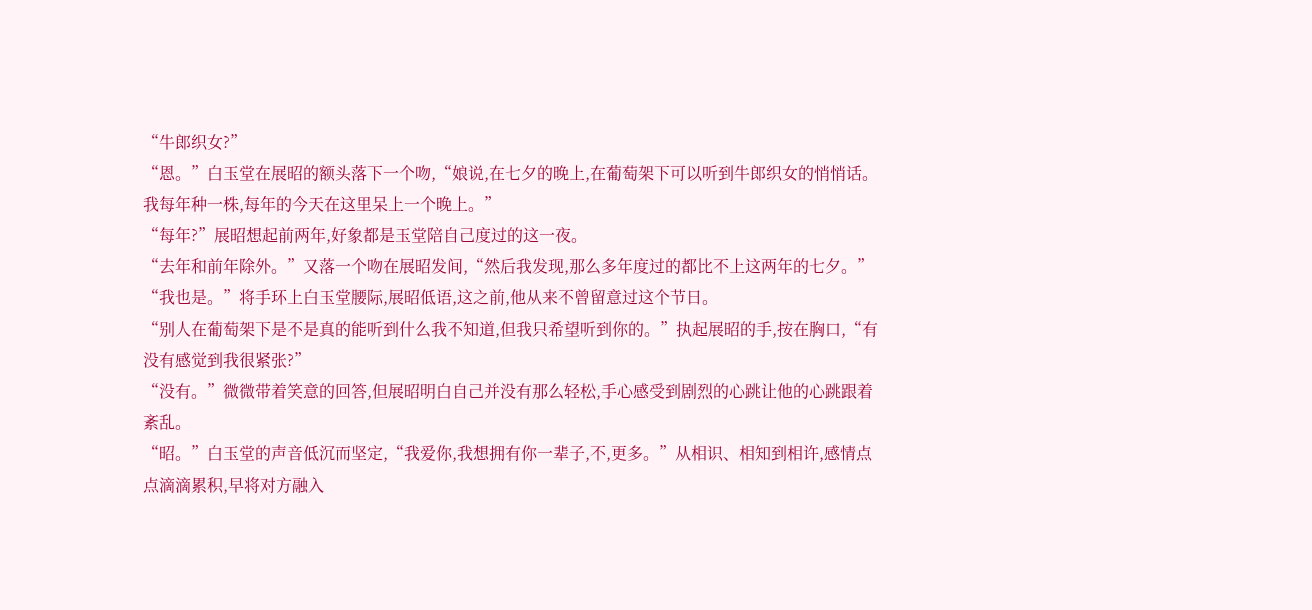“牛郎织女?”
“恩。”白玉堂在展昭的额头落下一个吻,“娘说,在七夕的晚上,在葡萄架下可以听到牛郎织女的悄悄话。我每年种一株,每年的今天在这里呆上一个晚上。”
“每年?”展昭想起前两年,好象都是玉堂陪自己度过的这一夜。
“去年和前年除外。”又落一个吻在展昭发间,“然后我发现,那么多年度过的都比不上这两年的七夕。”
“我也是。”将手环上白玉堂腰际,展昭低语,这之前,他从来不曾留意过这个节日。
“别人在葡萄架下是不是真的能听到什么我不知道,但我只希望听到你的。”执起展昭的手,按在胸口,“有没有感觉到我很紧张?”
“没有。”微微带着笑意的回答,但展昭明白自己并没有那么轻松,手心感受到剧烈的心跳让他的心跳跟着紊乱。
“昭。”白玉堂的声音低沉而坚定,“我爱你,我想拥有你一辈子,不,更多。”从相识、相知到相许,感情点点滴滴累积,早将对方融入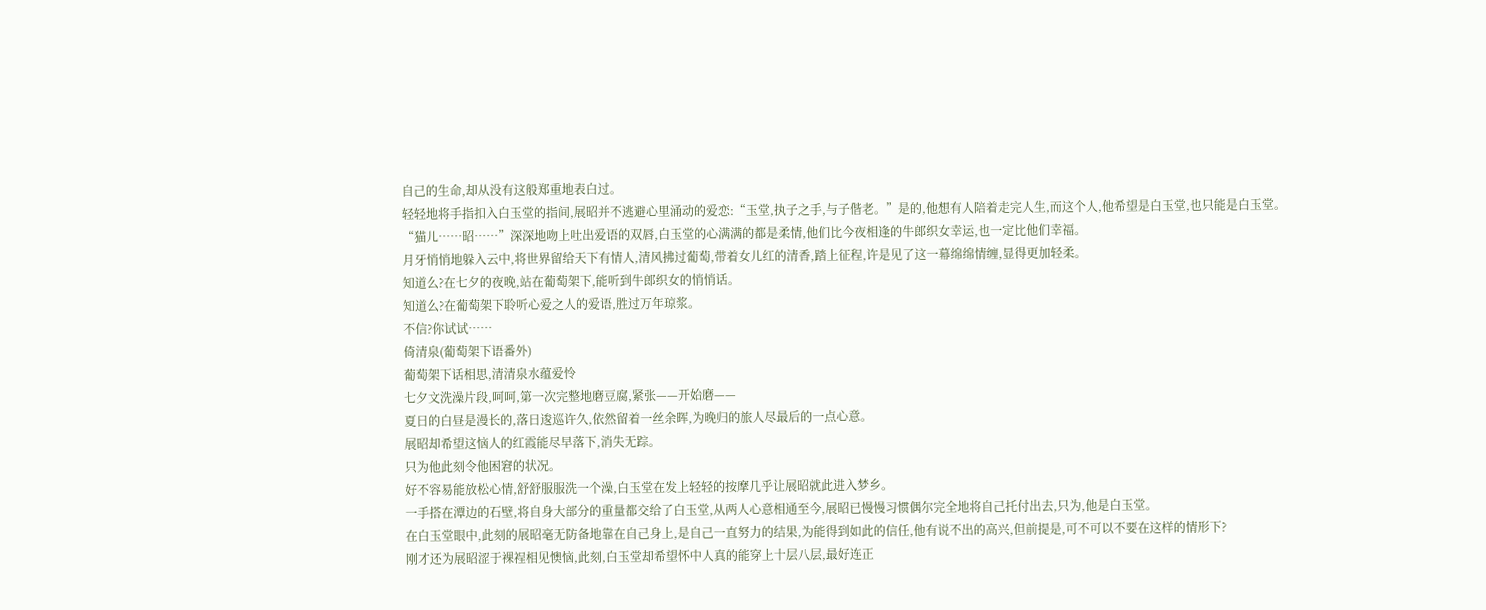自己的生命,却从没有这般郑重地表白过。
轻轻地将手指扣入白玉堂的指间,展昭并不逃避心里涌动的爱恋:“玉堂,执子之手,与子偕老。”是的,他想有人陪着走完人生,而这个人,他希望是白玉堂,也只能是白玉堂。
“猫儿……昭……”深深地吻上吐出爱语的双唇,白玉堂的心满满的都是柔情,他们比今夜相逢的牛郎织女幸运,也一定比他们幸福。
月牙悄悄地躲入云中,将世界留给天下有情人,清风拂过葡萄,带着女儿红的清香,踏上征程,许是见了这一幕绵绵情缠,显得更加轻柔。
知道么?在七夕的夜晚,站在葡萄架下,能听到牛郎织女的悄悄话。
知道么?在葡萄架下聆听心爱之人的爱语,胜过万年琼浆。
不信?你试试……
倚清泉(葡萄架下语番外)
葡萄架下话相思,清清泉水蕴爱怜
七夕文洗澡片段,呵呵,第一次完整地磨豆腐,紧张——开始磨——
夏日的白昼是漫长的,落日逡巡许久,依然留着一丝余晖,为晚归的旅人尽最后的一点心意。
展昭却希望这恼人的红霞能尽早落下,消失无踪。
只为他此刻令他困窘的状况。
好不容易能放松心情,舒舒服服洗一个澡,白玉堂在发上轻轻的按摩几乎让展昭就此进入梦乡。
一手搭在潭边的石壁,将自身大部分的重量都交给了白玉堂,从两人心意相通至今,展昭已慢慢习惯偶尔完全地将自己托付出去,只为,他是白玉堂。
在白玉堂眼中,此刻的展昭毫无防备地靠在自己身上,是自己一直努力的结果,为能得到如此的信任,他有说不出的高兴,但前提是,可不可以不要在这样的情形下?
刚才还为展昭涩于裸裎相见懊恼,此刻,白玉堂却希望怀中人真的能穿上十层八层,最好连正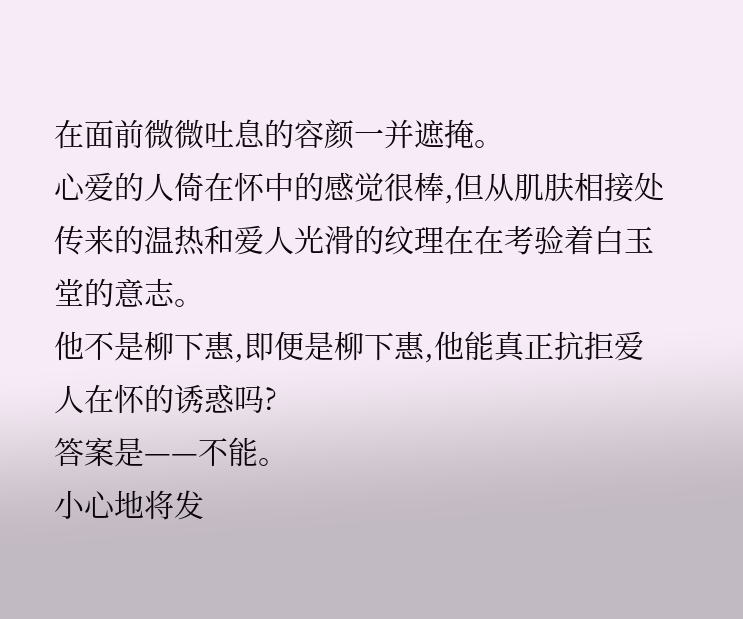在面前微微吐息的容颜一并遮掩。
心爱的人倚在怀中的感觉很棒,但从肌肤相接处传来的温热和爱人光滑的纹理在在考验着白玉堂的意志。
他不是柳下惠,即便是柳下惠,他能真正抗拒爱人在怀的诱惑吗?
答案是——不能。
小心地将发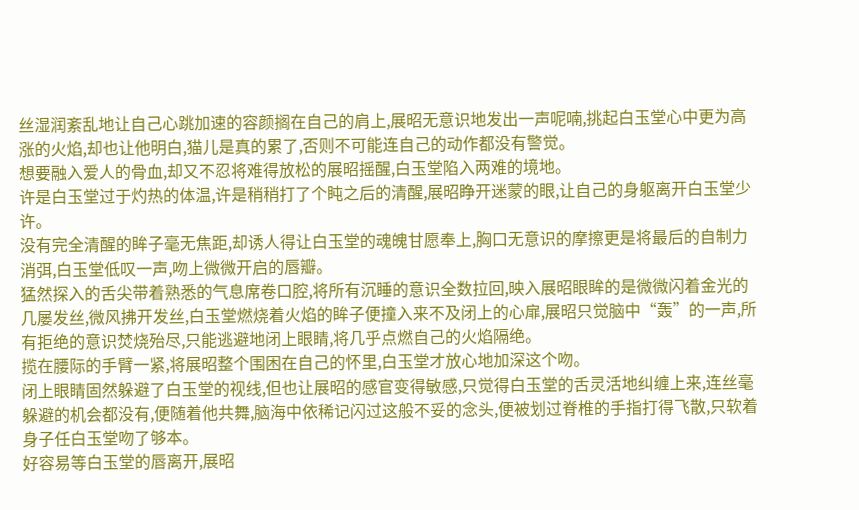丝湿润紊乱地让自己心跳加速的容颜搁在自己的肩上,展昭无意识地发出一声呢喃,挑起白玉堂心中更为高涨的火焰,却也让他明白,猫儿是真的累了,否则不可能连自己的动作都没有警觉。
想要融入爱人的骨血,却又不忍将难得放松的展昭摇醒,白玉堂陷入两难的境地。
许是白玉堂过于灼热的体温,许是稍稍打了个盹之后的清醒,展昭睁开迷蒙的眼,让自己的身躯离开白玉堂少许。
没有完全清醒的眸子毫无焦距,却诱人得让白玉堂的魂魄甘愿奉上,胸口无意识的摩擦更是将最后的自制力消弭,白玉堂低叹一声,吻上微微开启的唇瓣。
猛然探入的舌尖带着熟悉的气息席卷口腔,将所有沉睡的意识全数拉回,映入展昭眼眸的是微微闪着金光的几屡发丝,微风拂开发丝,白玉堂燃烧着火焰的眸子便撞入来不及闭上的心扉,展昭只觉脑中“轰”的一声,所有拒绝的意识焚烧殆尽,只能逃避地闭上眼睛,将几乎点燃自己的火焰隔绝。
揽在腰际的手臂一紧,将展昭整个围困在自己的怀里,白玉堂才放心地加深这个吻。
闭上眼睛固然躲避了白玉堂的视线,但也让展昭的感官变得敏感,只觉得白玉堂的舌灵活地纠缠上来,连丝毫躲避的机会都没有,便随着他共舞,脑海中依稀记闪过这般不妥的念头,便被划过脊椎的手指打得飞散,只软着身子任白玉堂吻了够本。
好容易等白玉堂的唇离开,展昭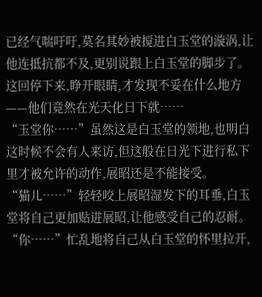已经气喘吁吁,莫名其妙被搅进白玉堂的漩涡,让他连抵抗都不及,更别说跟上白玉堂的脚步了。这回停下来,睁开眼睛,才发现不妥在什么地方——他们竟然在光天化日下就……
“玉堂你……”虽然这是白玉堂的领地,也明白这时候不会有人来访,但这般在日光下进行私下里才被允许的动作,展昭还是不能接受。
“猫儿……”轻轻咬上展昭湿发下的耳垂,白玉堂将自己更加贴进展昭,让他感受自己的忍耐。
“你……”忙乱地将自己从白玉堂的怀里拉开,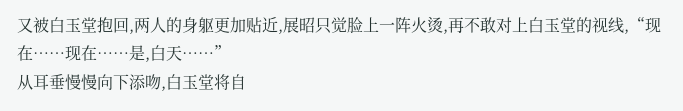又被白玉堂抱回,两人的身躯更加贴近,展昭只觉脸上一阵火烫,再不敢对上白玉堂的视线,“现在……现在……是,白天……”
从耳垂慢慢向下添吻,白玉堂将自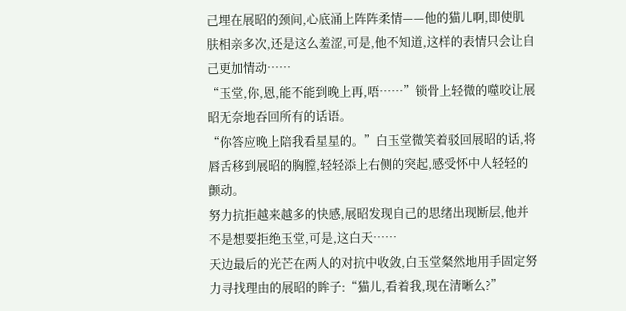己埋在展昭的颈间,心底涌上阵阵柔情——他的猫儿啊,即使肌肤相亲多次,还是这么羞涩,可是,他不知道,这样的表情只会让自己更加情动……
“玉堂,你,恩,能不能到晚上再,唔……”锁骨上轻微的噬咬让展昭无奈地吞回所有的话语。
“你答应晚上陪我看星星的。”白玉堂微笑着驳回展昭的话,将唇舌移到展昭的胸膛,轻轻添上右侧的突起,感受怀中人轻轻的颤动。
努力抗拒越来越多的快感,展昭发现自己的思绪出现断层,他并不是想要拒绝玉堂,可是,这白天……
天边最后的光芒在两人的对抗中收敛,白玉堂粲然地用手固定努力寻找理由的展昭的眸子:“猫儿,看着我,现在清晰么?”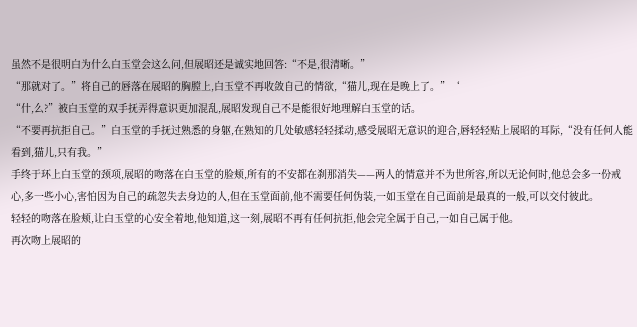虽然不是很明白为什么白玉堂会这么问,但展昭还是诚实地回答:“不是,很清晰。”
“那就对了。”将自己的唇落在展昭的胸膛上,白玉堂不再收敛自己的情欲,“猫儿,现在是晚上了。”‘
“什,么?”被白玉堂的双手抚弄得意识更加混乱,展昭发现自己不是能很好地理解白玉堂的话。
“不要再抗拒自己。”白玉堂的手抚过熟悉的身躯,在熟知的几处敏感轻轻揉动,感受展昭无意识的迎合,唇轻轻贴上展昭的耳际,“没有任何人能看到,猫儿,只有我。”
手终于环上白玉堂的颈项,展昭的吻落在白玉堂的脸颊,所有的不安都在刹那消失——两人的情意并不为世所容,所以无论何时,他总会多一份戒心,多一些小心,害怕因为自己的疏忽失去身边的人,但在玉堂面前,他不需要任何伪装,一如玉堂在自己面前是最真的一般,可以交付彼此。
轻轻的吻落在脸颊,让白玉堂的心安全着地,他知道,这一刻,展昭不再有任何抗拒,他会完全属于自己,一如自己属于他。
再次吻上展昭的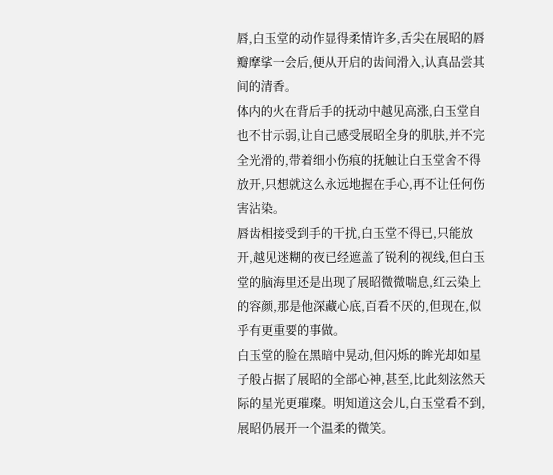唇,白玉堂的动作显得柔情许多,舌尖在展昭的唇瓣摩挲一会后,便从开启的齿间滑入,认真品尝其间的清香。
体内的火在背后手的抚动中越见高涨,白玉堂自也不甘示弱,让自己感受展昭全身的肌肤,并不完全光滑的,带着细小伤痕的抚触让白玉堂舍不得放开,只想就这么永远地握在手心,再不让任何伤害沾染。
唇齿相接受到手的干扰,白玉堂不得已,只能放开,越见迷糊的夜已经遮盖了锐利的视线,但白玉堂的脑海里还是出现了展昭微微喘息,红云染上的容颜,那是他深藏心底,百看不厌的,但现在,似乎有更重要的事做。
白玉堂的脸在黑暗中晃动,但闪烁的眸光却如星子般占据了展昭的全部心神,甚至,比此刻泫然天际的星光更璀璨。明知道这会儿,白玉堂看不到,展昭仍展开一个温柔的微笑。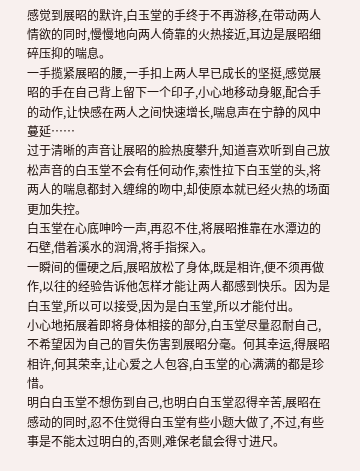感觉到展昭的默许,白玉堂的手终于不再游移,在带动两人情欲的同时,慢慢地向两人倚靠的火热接近,耳边是展昭细碎压抑的喘息。
一手揽紧展昭的腰,一手扣上两人早已成长的坚挺,感觉展昭的手在自己背上留下一个印子,小心地移动身躯,配合手的动作,让快感在两人之间快速增长,喘息声在宁静的风中蔓延……
过于清晰的声音让展昭的脸热度攀升,知道喜欢听到自己放松声音的白玉堂不会有任何动作,索性拉下白玉堂的头,将两人的喘息都封入缠绵的吻中,却使原本就已经火热的场面更加失控。
白玉堂在心底呻吟一声,再忍不住,将展昭推靠在水潭边的石壁,借着溪水的润滑,将手指探入。
一瞬间的僵硬之后,展昭放松了身体,既是相许,便不须再做作,以往的经验告诉他怎样才能让两人都感到快乐。因为是白玉堂,所以可以接受,因为是白玉堂,所以才能付出。
小心地拓展着即将身体相接的部分,白玉堂尽量忍耐自己,不希望因为自己的冒失伤害到展昭分毫。何其幸运,得展昭相许,何其荣幸,让心爱之人包容,白玉堂的心满满的都是珍惜。
明白白玉堂不想伤到自己,也明白白玉堂忍得辛苦,展昭在感动的同时,忍不住觉得白玉堂有些小题大做了,不过,有些事是不能太过明白的,否则,难保老鼠会得寸进尺。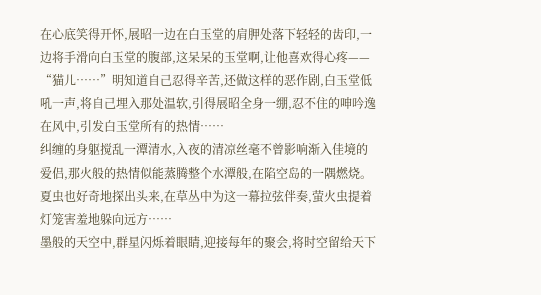在心底笑得开怀,展昭一边在白玉堂的肩胛处落下轻轻的齿印,一边将手滑向白玉堂的腹部,这呆呆的玉堂啊,让他喜欢得心疼——
“猫儿……”明知道自己忍得辛苦,还做这样的恶作剧,白玉堂低吼一声,将自己埋入那处温软,引得展昭全身一绷,忍不住的呻吟逸在风中,引发白玉堂所有的热情……
纠缠的身躯搅乱一潭清水,入夜的清凉丝毫不曾影响渐入佳境的爱侣,那火般的热情似能蒸腾整个水潭般,在陷空岛的一隅燃烧。
夏虫也好奇地探出头来,在草丛中为这一幕拉弦伴奏,萤火虫提着灯笼害羞地躲向远方……
墨般的天空中,群星闪烁着眼睛,迎接每年的聚会,将时空留给天下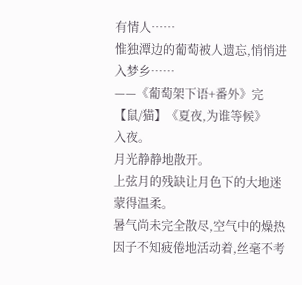有情人……
惟独潭边的葡萄被人遗忘,悄悄进入梦乡……
——《葡萄架下语+番外》完
【鼠/猫】《夏夜,为谁等候》
入夜。
月光静静地散开。
上弦月的残缺让月色下的大地迷蒙得温柔。
暑气尚未完全散尽,空气中的燥热因子不知疲倦地活动着,丝毫不考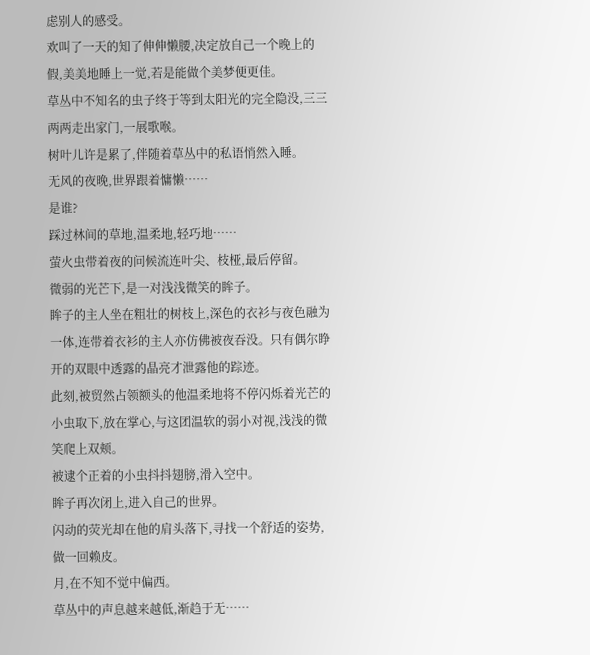虑别人的感受。
欢叫了一天的知了伸伸懒腰,决定放自己一个晚上的假,美美地睡上一觉,若是能做个美梦便更佳。
草丛中不知名的虫子终于等到太阳光的完全隐没,三三两两走出家门,一展歌喉。
树叶儿许是累了,伴随着草丛中的私语悄然入睡。
无风的夜晚,世界跟着慵懒……
是谁?
踩过林间的草地,温柔地,轻巧地……
萤火虫带着夜的问候流连叶尖、枝桠,最后停留。
微弱的光芒下,是一对浅浅微笑的眸子。
眸子的主人坐在粗壮的树枝上,深色的衣衫与夜色融为一体,连带着衣衫的主人亦仿佛被夜吞没。只有偶尔睁开的双眼中透露的晶亮才泄露他的踪迹。
此刻,被贸然占领额头的他温柔地将不停闪烁着光芒的小虫取下,放在掌心,与这团温软的弱小对视,浅浅的微笑爬上双颊。
被逮个正着的小虫抖抖翅膀,滑入空中。
眸子再次闭上,进入自己的世界。
闪动的荧光却在他的肩头落下,寻找一个舒适的姿势,做一回赖皮。
月,在不知不觉中偏西。
草丛中的声息越来越低,渐趋于无……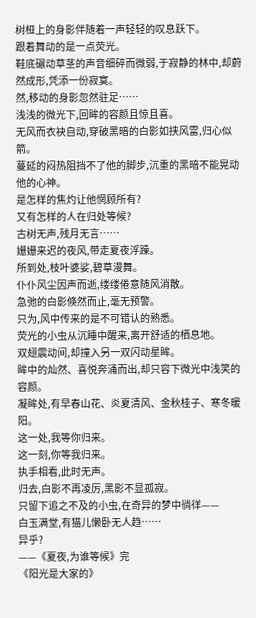树桠上的身影伴随着一声轻轻的叹息跃下。
跟着舞动的是一点荧光。
鞋底碾动草茎的声音细碎而微弱,于寂静的林中,却蔚然成形,凭添一份寂寞。
然,移动的身影忽然驻足……
浅浅的微光下,回眸的容颜且惊且喜。
无风而衣袂自动,穿破黑暗的白影如挟风雷,归心似箭。
蔓延的闷热阻挡不了他的脚步,沉重的黑暗不能晃动他的心神。
是怎样的焦灼让他惘顾所有?
又有怎样的人在归处等候?
古树无声,残月无言……
姗姗来迟的夜风,带走夏夜浮躁。
所到处,枝叶婆娑,碧草漫舞。
仆仆风尘因声而逝,缕缕倦意随风消散。
急弛的白影倏然而止,毫无预警。
只为,风中传来的是不可错认的熟悉。
荧光的小虫从沉睡中醒来,离开舒适的栖息地。
双翅震动间,却撞入另一双闪动星眸。
眸中的灿然、喜悦奔涌而出,却只容下微光中浅笑的容颜。
凝眸处,有早春山花、炎夏清风、金秋桂子、寒冬暖阳。
这一处,我等你归来。
这一刻,你等我归来。
执手相看,此时无声。
归去,白影不再凌厉,黑影不显孤寂。
只留下追之不及的小虫,在奇异的梦中徜徉——
白玉满堂,有猫儿懒卧无人趋……
异乎?
——《夏夜,为谁等候》完
《阳光是大家的》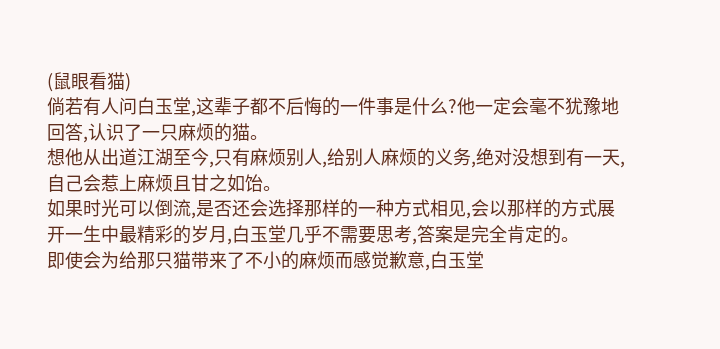(鼠眼看猫)
倘若有人问白玉堂,这辈子都不后悔的一件事是什么?他一定会毫不犹豫地回答,认识了一只麻烦的猫。
想他从出道江湖至今,只有麻烦别人,给别人麻烦的义务,绝对没想到有一天,自己会惹上麻烦且甘之如饴。
如果时光可以倒流,是否还会选择那样的一种方式相见,会以那样的方式展开一生中最精彩的岁月,白玉堂几乎不需要思考,答案是完全肯定的。
即使会为给那只猫带来了不小的麻烦而感觉歉意,白玉堂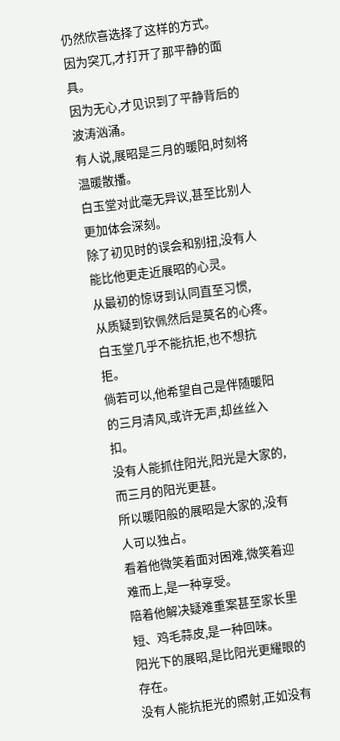仍然欣喜选择了这样的方式。
因为突兀,才打开了那平静的面具。
因为无心,才见识到了平静背后的波涛汹涌。
有人说,展昭是三月的暖阳,时刻将温暖散播。
白玉堂对此毫无异议,甚至比别人更加体会深刻。
除了初见时的误会和别扭,没有人能比他更走近展昭的心灵。
从最初的惊讶到认同直至习惯,
从质疑到钦佩然后是莫名的心疼。
白玉堂几乎不能抗拒,也不想抗拒。
倘若可以,他希望自己是伴随暖阳的三月清风,或许无声,却丝丝入扣。
没有人能抓住阳光,阳光是大家的,而三月的阳光更甚。
所以暖阳般的展昭是大家的,没有人可以独占。
看着他微笑着面对困难,微笑着迎难而上,是一种享受。
陪着他解决疑难重案甚至家长里短、鸡毛蒜皮,是一种回味。
阳光下的展昭,是比阳光更耀眼的存在。
没有人能抗拒光的照射,正如没有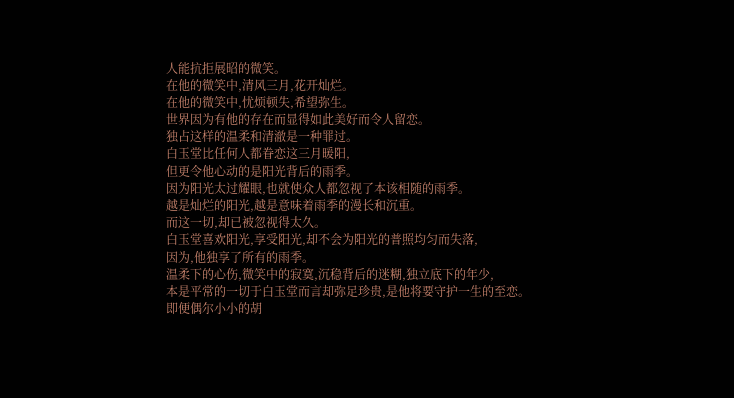人能抗拒展昭的微笑。
在他的微笑中,清风三月,花开灿烂。
在他的微笑中,忧烦顿失,希望弥生。
世界因为有他的存在而显得如此美好而令人留恋。
独占这样的温柔和清澈是一种罪过。
白玉堂比任何人都眷恋这三月暖阳,
但更令他心动的是阳光背后的雨季。
因为阳光太过耀眼,也就使众人都忽视了本该相随的雨季。
越是灿烂的阳光,越是意味着雨季的漫长和沉重。
而这一切,却已被忽视得太久。
白玉堂喜欢阳光,享受阳光,却不会为阳光的普照均匀而失落,
因为,他独享了所有的雨季。
温柔下的心伤,微笑中的寂寞,沉稳背后的迷糊,独立底下的年少,
本是平常的一切于白玉堂而言却弥足珍贵,是他将要守护一生的至恋。
即便偶尔小小的胡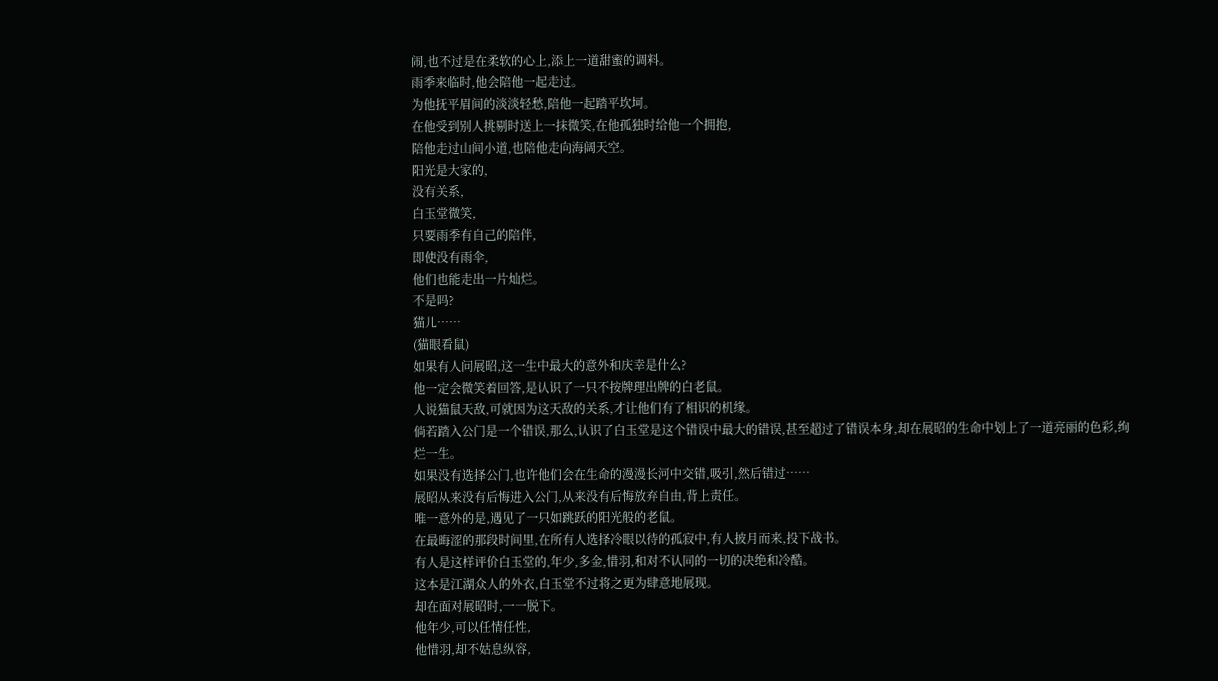闹,也不过是在柔软的心上,添上一道甜蜜的调料。
雨季来临时,他会陪他一起走过。
为他抚平眉间的淡淡轻愁,陪他一起踏平坎坷。
在他受到别人挑剔时送上一抹微笑,在他孤独时给他一个拥抱,
陪他走过山间小道,也陪他走向海阔天空。
阳光是大家的,
没有关系,
白玉堂微笑,
只要雨季有自己的陪伴,
即使没有雨伞,
他们也能走出一片灿烂。
不是吗?
猫儿……
(猫眼看鼠)
如果有人问展昭,这一生中最大的意外和庆幸是什么?
他一定会微笑着回答,是认识了一只不按牌理出牌的白老鼠。
人说猫鼠天敌,可就因为这天敌的关系,才让他们有了相识的机缘。
倘若踏入公门是一个错误,那么,认识了白玉堂是这个错误中最大的错误,甚至超过了错误本身,却在展昭的生命中划上了一道亮丽的色彩,绚烂一生。
如果没有选择公门,也许他们会在生命的漫漫长河中交错,吸引,然后错过……
展昭从来没有后悔进入公门,从来没有后悔放弃自由,背上责任。
唯一意外的是,遇见了一只如跳跃的阳光般的老鼠。
在最晦涩的那段时间里,在所有人选择冷眼以待的孤寂中,有人披月而来,投下战书。
有人是这样评价白玉堂的,年少,多金,惜羽,和对不认同的一切的决绝和冷酷。
这本是江湖众人的外衣,白玉堂不过将之更为肆意地展现。
却在面对展昭时,一一脱下。
他年少,可以任情任性,
他惜羽,却不姑息纵容,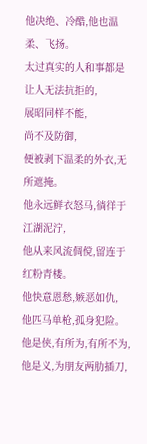他决绝、冷酷,他也温柔、飞扬。
太过真实的人和事都是让人无法抗拒的,
展昭同样不能,
尚不及防御,
便被剥下温柔的外衣,无所遮掩。
他永远鲜衣怒马,徜徉于江湖泥泞,
他从来风流倜傥,留连于红粉青楼。
他快意恩愁,嫉恶如仇,
他匹马单枪,孤身犯险。
他是侠,有所为,有所不为,
他是义,为朋友两肋插刀,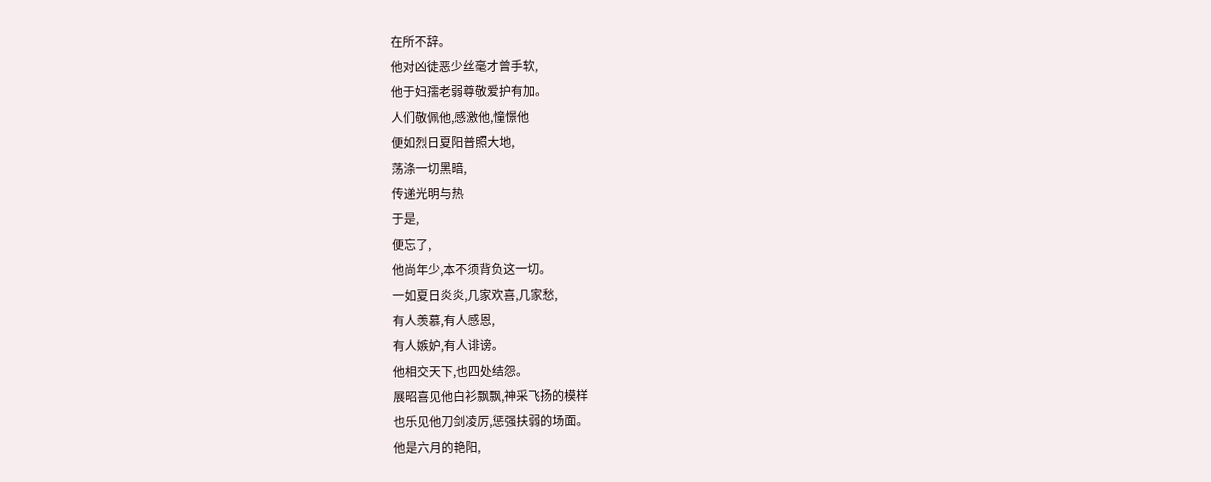在所不辞。
他对凶徒恶少丝毫才曾手软,
他于妇孺老弱尊敬爱护有加。
人们敬佩他,感激他,憧憬他
便如烈日夏阳普照大地,
荡涤一切黑暗,
传递光明与热
于是,
便忘了,
他尚年少,本不须背负这一切。
一如夏日炎炎,几家欢喜,几家愁,
有人羡慕,有人感恩,
有人嫉妒,有人诽谤。
他相交天下,也四处结怨。
展昭喜见他白衫飘飘,神采飞扬的模样
也乐见他刀剑凌厉,惩强扶弱的场面。
他是六月的艳阳,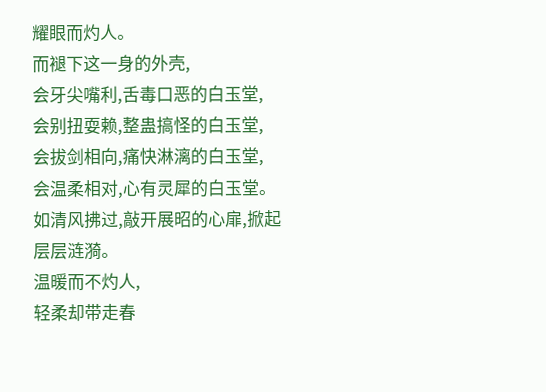耀眼而灼人。
而褪下这一身的外壳,
会牙尖嘴利,舌毒口恶的白玉堂,
会别扭耍赖,整蛊搞怪的白玉堂,
会拔剑相向,痛快淋漓的白玉堂,
会温柔相对,心有灵犀的白玉堂。
如清风拂过,敲开展昭的心扉,掀起层层涟漪。
温暖而不灼人,
轻柔却带走春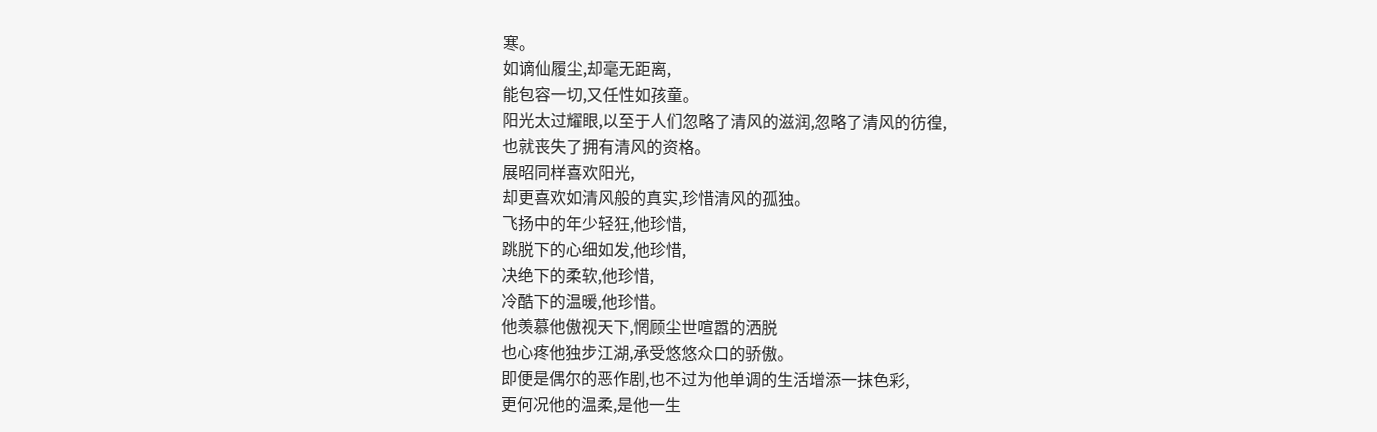寒。
如谪仙履尘,却毫无距离,
能包容一切,又任性如孩童。
阳光太过耀眼,以至于人们忽略了清风的滋润,忽略了清风的彷徨,
也就丧失了拥有清风的资格。
展昭同样喜欢阳光,
却更喜欢如清风般的真实,珍惜清风的孤独。
飞扬中的年少轻狂,他珍惜,
跳脱下的心细如发,他珍惜,
决绝下的柔软,他珍惜,
冷酷下的温暖,他珍惜。
他羡慕他傲视天下,惘顾尘世喧嚣的洒脱
也心疼他独步江湖,承受悠悠众口的骄傲。
即便是偶尔的恶作剧,也不过为他单调的生活增添一抹色彩,
更何况他的温柔,是他一生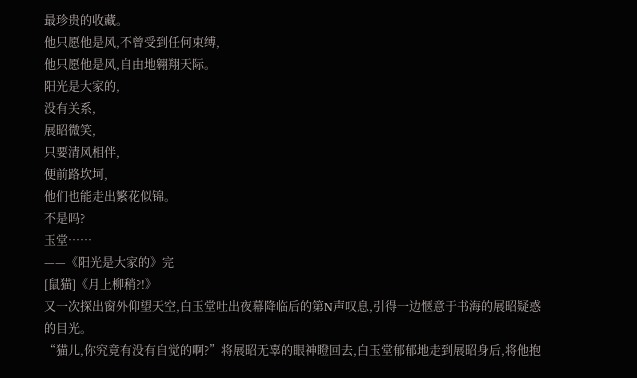最珍贵的收藏。
他只愿他是风,不曾受到任何束缚,
他只愿他是风,自由地翱翔天际。
阳光是大家的,
没有关系,
展昭微笑,
只要清风相伴,
便前路坎坷,
他们也能走出繁花似锦。
不是吗?
玉堂……
——《阳光是大家的》完
[鼠猫]《月上柳稍?!》
又一次探出窗外仰望天空,白玉堂吐出夜幕降临后的第N声叹息,引得一边惬意于书海的展昭疑惑的目光。
“猫儿,你究竟有没有自觉的啊?”将展昭无辜的眼神瞪回去,白玉堂郁郁地走到展昭身后,将他抱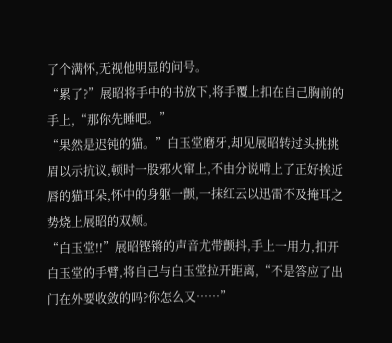了个满怀,无视他明显的问号。
“累了?”展昭将手中的书放下,将手覆上扣在自己胸前的手上,“那你先睡吧。”
“果然是迟钝的猫。”白玉堂磨牙,却见展昭转过头挑挑眉以示抗议,顿时一股邪火窜上,不由分说啃上了正好挨近唇的猫耳朵,怀中的身躯一颤,一抹红云以迅雷不及掩耳之势烧上展昭的双颊。
“白玉堂!!”展昭铿锵的声音尤带颤抖,手上一用力,扣开白玉堂的手臂,将自己与白玉堂拉开距离,“不是答应了出门在外要收敛的吗?你怎么又……”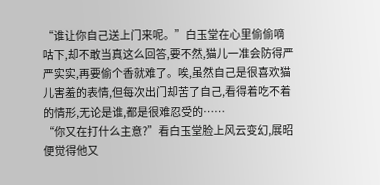“谁让你自己送上门来呢。”白玉堂在心里偷偷嘀咕下,却不敢当真这么回答,要不然,猫儿一准会防得严严实实,再要偷个香就难了。唉,虽然自己是很喜欢猫儿害羞的表情,但每次出门却苦了自己,看得着吃不着的情形,无论是谁,都是很难忍受的……
“你又在打什么主意?”看白玉堂脸上风云变幻,展昭便觉得他又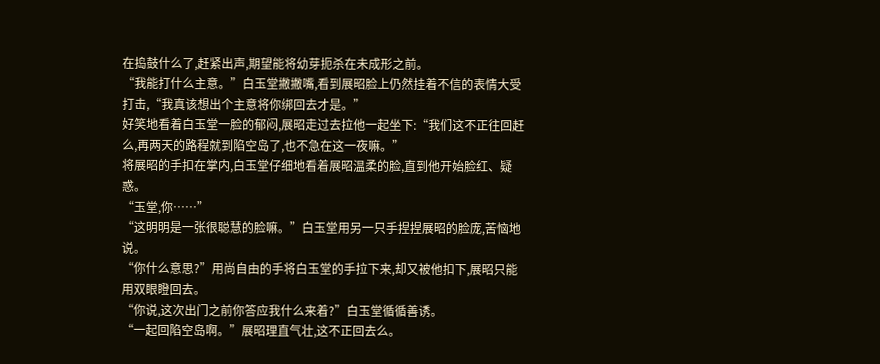在捣鼓什么了,赶紧出声,期望能将幼芽扼杀在未成形之前。
“我能打什么主意。”白玉堂撇撇嘴,看到展昭脸上仍然挂着不信的表情大受打击,“我真该想出个主意将你绑回去才是。”
好笑地看着白玉堂一脸的郁闷,展昭走过去拉他一起坐下:“我们这不正往回赶么,再两天的路程就到陷空岛了,也不急在这一夜嘛。”
将展昭的手扣在掌内,白玉堂仔细地看着展昭温柔的脸,直到他开始脸红、疑惑。
“玉堂,你……”
“这明明是一张很聪慧的脸嘛。”白玉堂用另一只手捏捏展昭的脸庞,苦恼地说。
“你什么意思?”用尚自由的手将白玉堂的手拉下来,却又被他扣下,展昭只能用双眼瞪回去。
“你说,这次出门之前你答应我什么来着?”白玉堂循循善诱。
“一起回陷空岛啊。”展昭理直气壮,这不正回去么。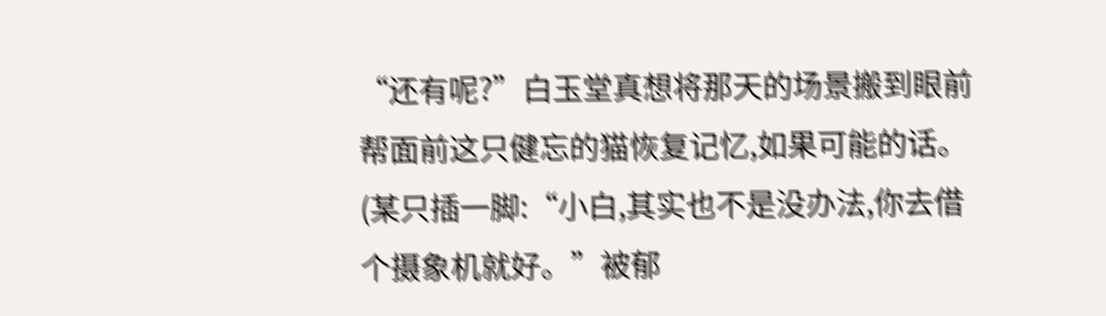“还有呢?”白玉堂真想将那天的场景搬到眼前帮面前这只健忘的猫恢复记忆,如果可能的话。
(某只插一脚:“小白,其实也不是没办法,你去借个摄象机就好。”被郁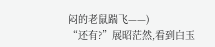闷的老鼠踹飞——)
“还有?”展昭茫然,看到白玉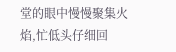堂的眼中慢慢聚集火焰,忙低头仔细回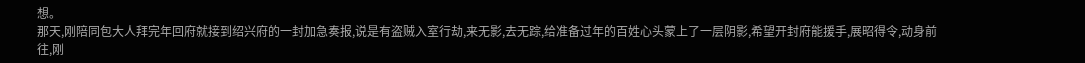想。
那天,刚陪同包大人拜完年回府就接到绍兴府的一封加急奏报,说是有盗贼入室行劫,来无影,去无踪,给准备过年的百姓心头蒙上了一层阴影,希望开封府能援手,展昭得令,动身前往,刚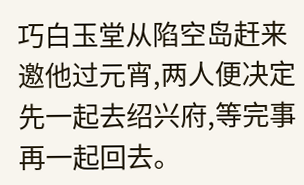巧白玉堂从陷空岛赶来邀他过元宵,两人便决定先一起去绍兴府,等完事再一起回去。